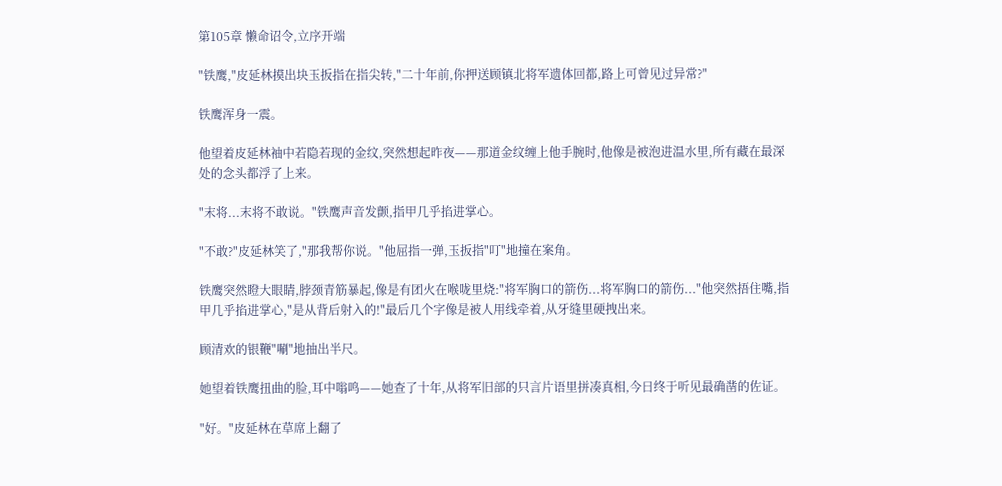第105章 懒命诏令,立序开端

"铁鹰,"皮延林摸出块玉扳指在指尖转,"二十年前,你押送顾镇北将军遗体回都,路上可曾见过异常?"

铁鹰浑身一震。

他望着皮延林袖中若隐若现的金纹,突然想起昨夜——那道金纹缠上他手腕时,他像是被泡进温水里,所有藏在最深处的念头都浮了上来。

"末将...末将不敢说。"铁鹰声音发颤,指甲几乎掐进掌心。

"不敢?"皮延林笑了,"那我帮你说。"他屈指一弹,玉扳指"叮"地撞在案角。

铁鹰突然瞪大眼睛,脖颈青筋暴起,像是有团火在喉咙里烧:"将军胸口的箭伤...将军胸口的箭伤..."他突然捂住嘴,指甲几乎掐进掌心,"是从背后射入的!"最后几个字像是被人用线牵着,从牙缝里硬拽出来。

顾清欢的银鞭"唰"地抽出半尺。

她望着铁鹰扭曲的脸,耳中嗡鸣——她查了十年,从将军旧部的只言片语里拼凑真相,今日终于听见最确凿的佐证。

"好。"皮延林在草席上翻了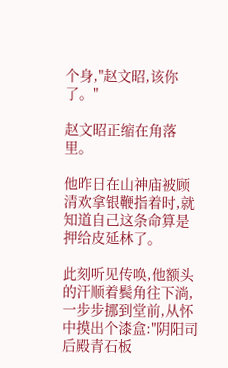个身,"赵文昭,该你了。"

赵文昭正缩在角落里。

他昨日在山神庙被顾清欢拿银鞭指着时,就知道自己这条命算是押给皮延林了。

此刻听见传唤,他额头的汗顺着鬓角往下淌,一步步挪到堂前,从怀中摸出个漆盒:"阴阳司后殿青石板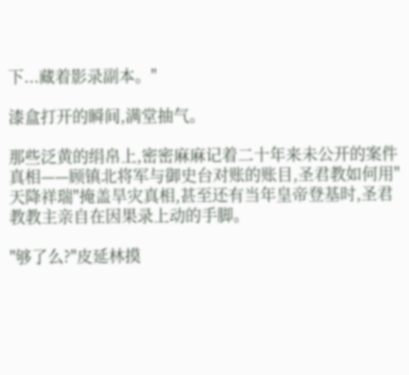下...藏着影录副本。"

漆盒打开的瞬间,满堂抽气。

那些泛黄的绢帛上,密密麻麻记着二十年来未公开的案件真相——顾镇北将军与御史台对账的账目,圣君教如何用"天降祥瑞"掩盖旱灾真相,甚至还有当年皇帝登基时,圣君教教主亲自在因果录上动的手脚。

"够了么?"皮延林摸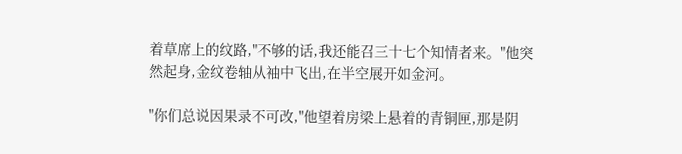着草席上的纹路,"不够的话,我还能召三十七个知情者来。"他突然起身,金纹卷轴从袖中飞出,在半空展开如金河。

"你们总说因果录不可改,"他望着房梁上悬着的青铜匣,那是阴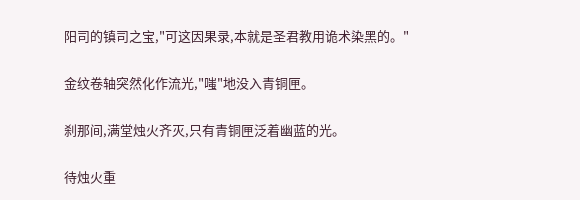阳司的镇司之宝,"可这因果录,本就是圣君教用诡术染黑的。"

金纹卷轴突然化作流光,"嗤"地没入青铜匣。

刹那间,满堂烛火齐灭,只有青铜匣泛着幽蓝的光。

待烛火重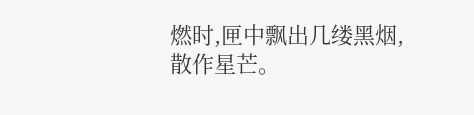燃时,匣中飘出几缕黑烟,散作星芒。